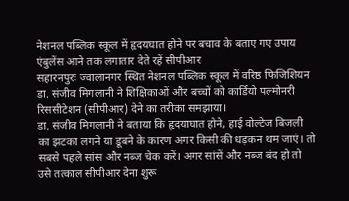नेशनल पब्लिक स्कूल में हृदयघात होने पर बचाव के बताए गए उपाय
एंबुलेंस आने तक लगातार देते रहें सीपीआर
सहारनपुरः ज्वालानगर स्थित नेशनल पब्लिक स्कूल में वरिष्ठ फिजिशियन डा. संजीव मिगलानी ने शिक्षिकाओं और बच्चों को कार्डियो पल्मोनरी रिससीटेशन (सीपीआर) देने का तरीका समझाया।
डा. संजीव मिगलानी ने बताया कि हृदयाघात होने, हाई वोल्टेज बिजली का झटका लगने या डूबने के कारण अगर किसी की धड़कन थम जाएं। तो सबसे पहले सांस और नब्ज चेक करें। अगर सांसें और नब्ज बंद हो तो उसे तत्काल सीपीआर देना शुरू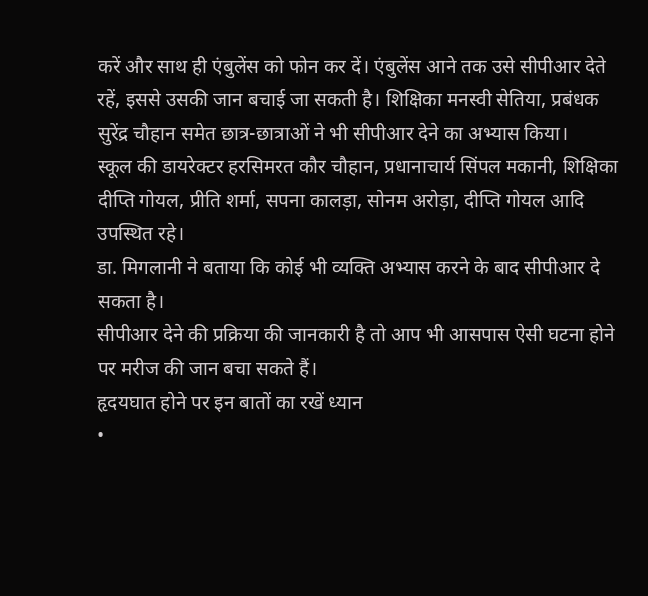करें और साथ ही एंबुलेंस को फोन कर दें। एंबुलेंस आने तक उसे सीपीआर देते रहें, इससे उसकी जान बचाई जा सकती है। शिक्षिका मनस्वी सेतिया, प्रबंधक सुरेंद्र चौहान समेत छात्र-छात्राओं ने भी सीपीआर देने का अभ्यास किया।
स्कूल की डायरेक्टर हरसिमरत कौर चौहान, प्रधानाचार्य सिंपल मकानी, शिक्षिका दीप्ति गोयल, प्रीति शर्मा, सपना कालड़ा, सोनम अरोड़ा, दीप्ति गोयल आदि उपस्थित रहे।
डा. मिगलानी ने बताया कि कोई भी व्यक्ति अभ्यास करने के बाद सीपीआर दे सकता है।
सीपीआर देने की प्रक्रिया की जानकारी है तो आप भी आसपास ऐसी घटना होने पर मरीज की जान बचा सकते हैं।
हृदयघात होने पर इन बातों का रखें ध्यान
•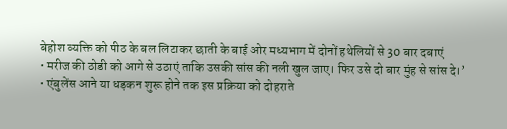बेहोश व्यक्ति को पीठ के बल लिटाकर छाती के बाई ओर मध्यभाग में दोनों हथेलियों से 30 बार दबाएं
• मरीज की ठोडी को आगे से उठाएं ताकि उसकी सांस की नली खुल जाए। फिर उसे दो बार मुंह से सांस दे।’
• एंबुलेंस आने या धड़कन शुरू होने तक इस प्रक्रिया को दोहराते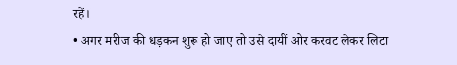रहें।
• अगर मरीज की धड़कन शुरू हो जाए तो उसे दायीं ओर करवट लेकर लिटा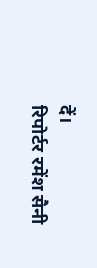दें।
रिपोर्टर रमेंश सैनी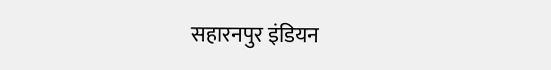सहारनपुर इंडियन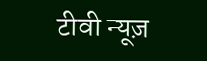टीवी न्यूज़